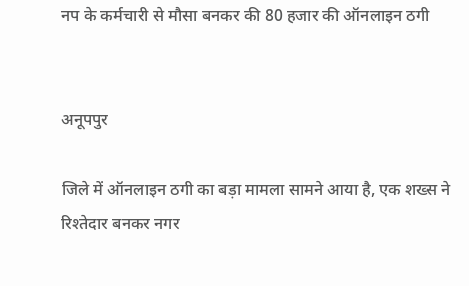नप के कर्मचारी से मौसा बनकर की 80 हजार की ऑनलाइन ठगी


अनूपपुर

जिले में ऑनलाइन ठगी का बड़ा मामला सामने आया है, एक शख्स ने रिश्तेदार बनकर नगर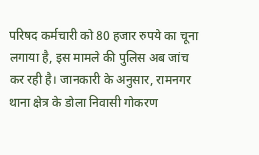परिषद कर्मचारी को 80 हजार रुपये का चूना लगाया है, इस मामले की पुलिस अब जांच कर रही है। जानकारी के अनुसार, रामनगर थाना क्षेत्र के डोला निवासी गोकरण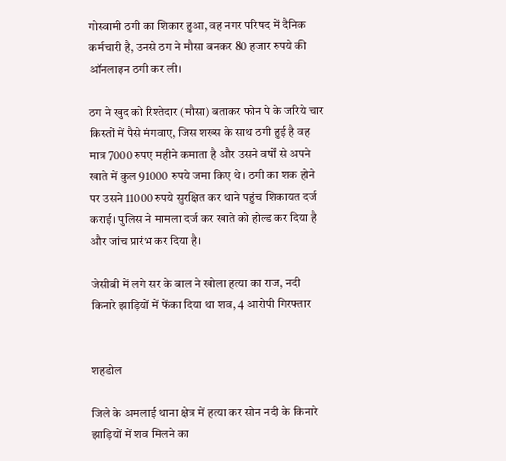गोस्वामी ठगी का शिकार हुआ, वह नगर परिषद में दैनिक कर्मचारी है, उनसे ठग ने मौसा बनकर 80 हजार रुपये की ऑनलाइन ठगी कर ली।

ठग ने खुद को रिश्तेदार (मौसा) बताकर फोन पे के जरिये चार किस्तों में पैसे मंगवाए, जिस शख्स के साथ ठगी हुई है वह मात्र 7000 रुपए महीने कमाता है और उसने वर्षों से अपने खाते में कुल 91000 रुपये जमा किए थे। ठगी का शक होने पर उसने 11000 रुपये सुरक्षित कर थाने पहुंच शिकायत दर्ज कराई। पुलिस ने मामला दर्ज कर खाते को होल्ड कर दिया है और जांच प्रारंभ कर दिया है।

जेसीबी में लगे सर के बाल ने खोला हत्या का राज, नदी किनारे झाड़ियों में फेंका दिया था शव, 4 आरोपी गिरफ्तार


शहडोल

जिले के अमलाई थाना क्षेत्र में हत्या कर सोन नदी के किनारे झाड़ियों में शव मिलने का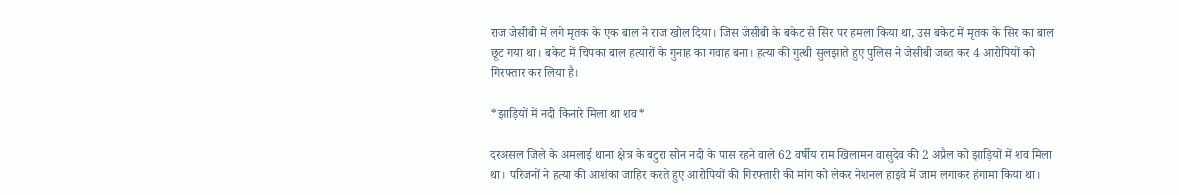राज जेसीबी में लगे मृतक के एक बाल ने राज खोल दिया। जिस जेसीबी के बकेट से सिर पर हमला किया था, उस बकेट में मृतक के सिर का बाल छूट गया था। बकेट में चिपका बाल हत्यारों के गुनाह का गवाह बना। हत्या की गुत्थी सुलझाते हुए पुलिस ने जेसीबी जब्त कर 4 आरोपियों को गिरफ्तार कर लिया है।

*झाड़ियों में नदी किनारे मिला था शव*

दरअसल जिले के अमलाई थाना क्षेत्र के बटुरा सोन नदी के पास रहने वाले 62 वर्षीय राम खिलामन वासुदेव की 2 अप्रैल को झाड़ियों में शव मिला था। परिजनों ने हत्या की आशंका जाहिर करते हुए आरोपियों की गिरफ्तारी की मांग को लेकर नेशनल हाइवे में जाम लगाकर हंगामा किया था।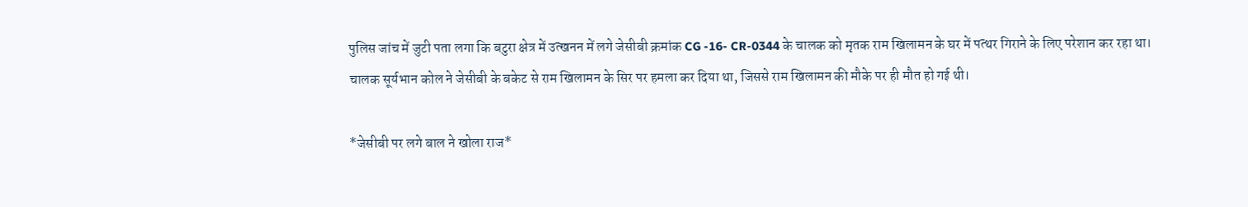पुलिस जांच में जुटी पता लगा कि बटुरा क्षेत्र में उत्खनन में लगे जेसीबी क्रमांक CG -16- CR-0344 के चालक को मृतक राम खिलामन के घर में पत्थर गिराने के लिए परेशान कर रहा था। चालक सूर्यभान कोल ने जेसीबी के बकेट से राम खिलामन के सिर पर हमला कर दिया था, जिससे राम खिलामन की मौके पर ही मौत हो गई थी।

*जेसीबी पर लगे बाल ने खोला राज*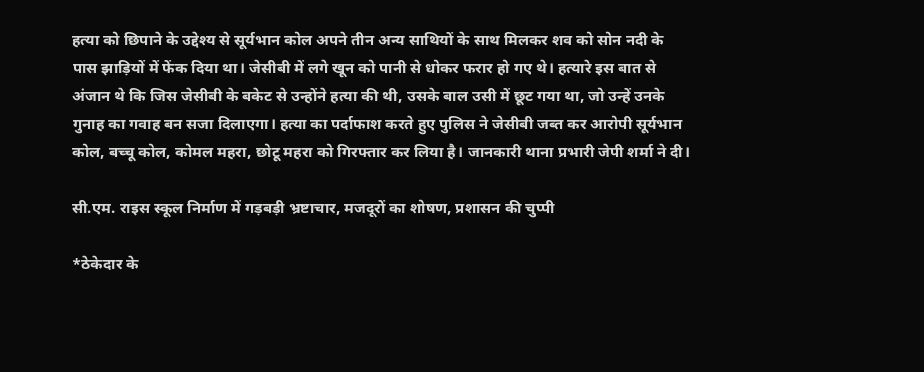हत्या को छिपाने के उद्देश्य से सूर्यभान कोल अपने तीन अन्य साथियों के साथ मिलकर शव को सोन नदी के पास झाड़ियों में फेंक दिया था। जेसीबी में लगे खून को पानी से धोकर फरार हो गए थे। हत्यारे इस बात से अंजान थे कि जिस जेसीबी के बकेट से उन्होंने हत्या की थी, उसके बाल उसी में छूट गया था, जो उन्हें उनके गुनाह का गवाह बन सजा दिलाएगा। हत्या का पर्दाफाश करते हुए पुलिस ने जेसीबी जब्त कर आरोपी सूर्यभान कोल, बच्चू कोल, कोमल महरा, छोटू महरा को गिरफ्तार कर लिया है। जानकारी थाना प्रभारी जेपी शर्मा ने दी।

सी.एम. राइस स्कूल निर्माण में गड़बड़ी भ्रष्टाचार, मजदूरों का शोषण, प्रशासन की चुप्पी

*ठेकेदार के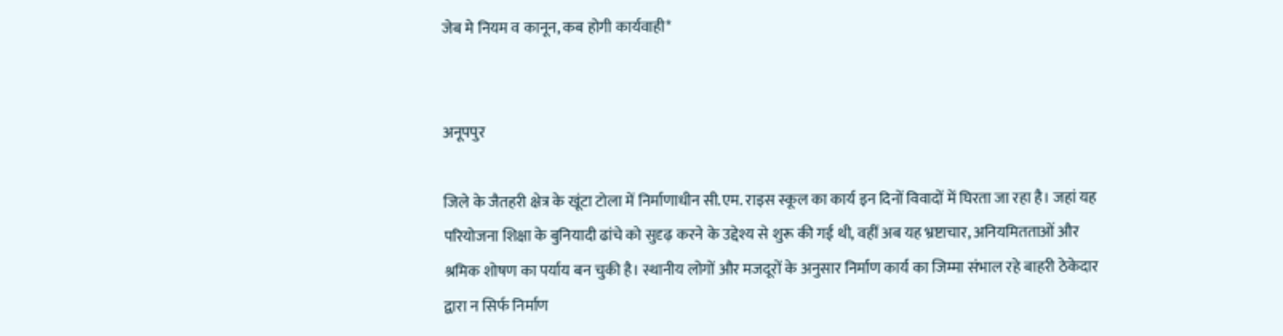जेब मे नियम व कानून, कब होगी कार्यवाही*


अनूपपुर

जिले के जैतहरी क्षेत्र के खूंटा टोला में निर्माणाधीन सी.एम. राइस स्कूल का कार्य इन दिनों विवादों में घिरता जा रहा है। जहां यह परियोजना शिक्षा के बुनियादी ढांचे को सुदृढ़ करने के उद्देश्य से शुरू की गई थी, वहीं अब यह भ्रष्टाचार, अनियमितताओं और श्रमिक शोषण का पर्याय बन चुकी है। स्थानीय लोगों और मजदूरों के अनुसार निर्माण कार्य का जिम्मा संभाल रहे बाहरी ठेकेदार द्वारा न सिर्फ निर्माण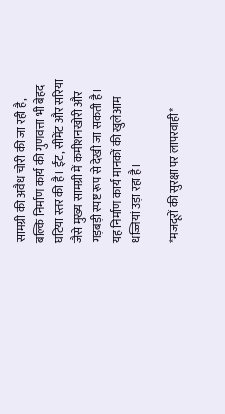सामग्री की अवैध चोरी की जा रही है, बल्कि निर्माण कार्य की गुणवत्ता भी बेहद घटिया स्तर की है। ईंट, सीमेंट और सरिया जैसे मुख्य सामग्री में कमीशनखोरी और गड़बड़ी स्पष्ट रूप से देखी जा सकती है। यह निर्माण कार्य मानकों की खुलेआम धज्जियां उड़ा रहा है।

*मजदूरों की सुरक्षा पर लापरवाही*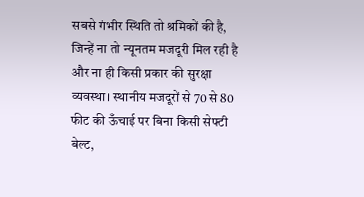सबसे गंभीर स्थिति तो श्रमिकों की है, जिन्हें ना तो न्यूनतम मजदूरी मिल रही है और ना ही किसी प्रकार की सुरक्षा व्यवस्था। स्थानीय मजदूरों से 70 से 80 फीट की ऊँचाई पर बिना किसी सेफ्टी बेल्ट,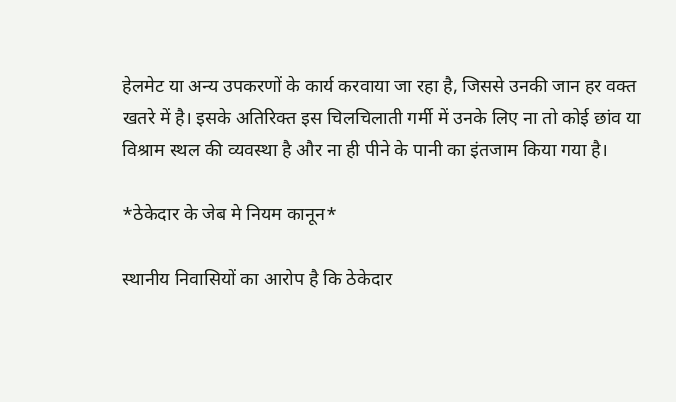हेलमेट या अन्य उपकरणों के कार्य करवाया जा रहा है, जिससे उनकी जान हर वक्त खतरे में है। इसके अतिरिक्त इस चिलचिलाती गर्मी में उनके लिए ना तो कोई छांव या विश्राम स्थल की व्यवस्था है और ना ही पीने के पानी का इंतजाम किया गया है।

*ठेकेदार के जेब मे नियम कानून*

स्थानीय निवासियों का आरोप है कि ठेकेदार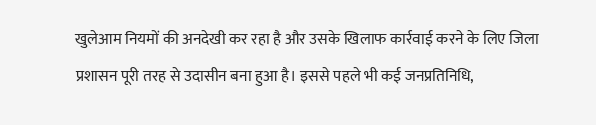खुलेआम नियमों की अनदेखी कर रहा है और उसके खिलाफ कार्रवाई करने के लिए जिला प्रशासन पूरी तरह से उदासीन बना हुआ है। इससे पहले भी कई जनप्रतिनिधि,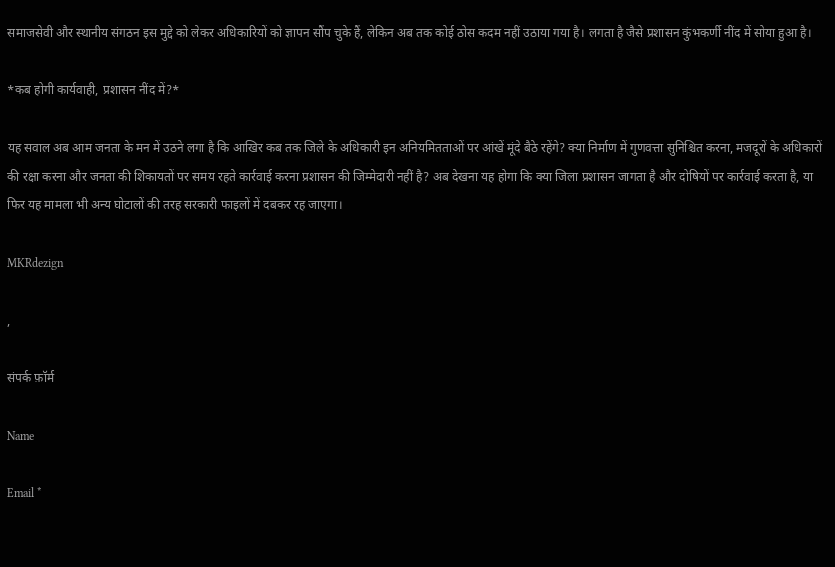समाजसेवी और स्थानीय संगठन इस मुद्दे को लेकर अधिकारियों को ज्ञापन सौंप चुके हैं, लेकिन अब तक कोई ठोस कदम नहीं उठाया गया है। लगता है जैसे प्रशासन कुंभकर्णी नींद में सोया हुआ है।

*कब होगी कार्यवाही, प्रशासन नींद में?*

यह सवाल अब आम जनता के मन में उठने लगा है कि आखिर कब तक जिले के अधिकारी इन अनियमितताओं पर आंखें मूंदे बैठे रहेंगे? क्या निर्माण में गुणवत्ता सुनिश्चित करना, मजदूरों के अधिकारों की रक्षा करना और जनता की शिकायतों पर समय रहते कार्रवाई करना प्रशासन की जिम्मेदारी नहीं है? अब देखना यह होगा कि क्या जिला प्रशासन जागता है और दोषियों पर कार्रवाई करता है, या फिर यह मामला भी अन्य घोटालों की तरह सरकारी फाइलों में दबकर रह जाएगा।

MKRdezign

,

संपर्क फ़ॉर्म

Name

Email *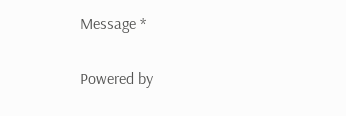Message *

Powered by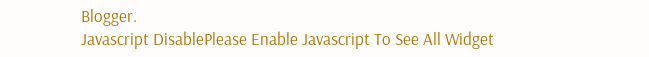Blogger.
Javascript DisablePlease Enable Javascript To See All Widget